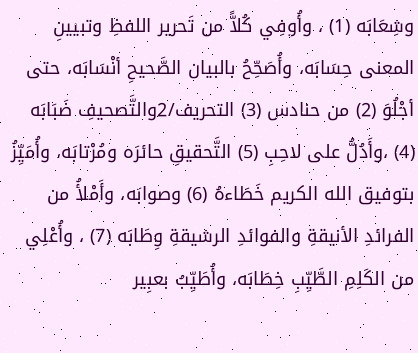وشِعَابَه (1) ، وأُوفِي كُلاًّ من تَحرير اللفظِ وتبيينِ المعنى حِسَابَه، وأُصَحِّحُ بالبيان الصَّحيحِ أنْسَابَه، حتى أجْلُوَ (2) من حنادس (3) التحريف/2والتَّصحيفِ ضَبَابَه (4) ،وأَدُلُّ على لاحِبِ (5) التَّحقيقِ حائرَه ومُرْتابَه، وأُمَيِّزُ بتوفيق الله الكريم خَطَاءهُ (6) وصوابَه، وأَمْلأُ من الفرائدِ الأنيقةِ والفوائدِ الرشيقةِ وِطَابَه (7) ، وأُعْلِي من الكَلِمِ الطَّيِّبِ خِطَابَه، وأُطَيِّبُ بعبِير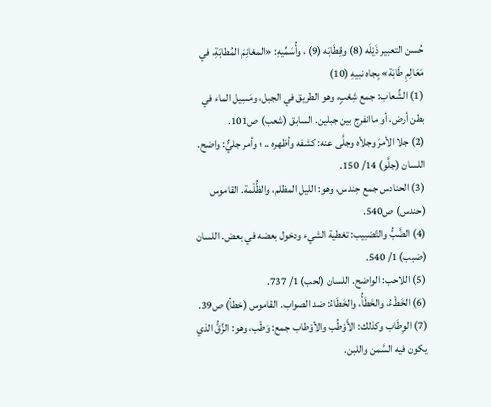حُسن التعبير ذَيْلَه (8) وقِطَابَه (9) ، وأُسَمِّيهِ: «المغانِمَ المُطابَةِ، في مَعَالِمِ طَابَة» بِجاه نبيهِ (10)
(1) الشِّعاب: جمع شِعْبٍ، وهو الطريق في الجبل، ومَسِيل الماء في بطن أرض، أو ماانفرج بين جبلين. السابق (شعب) ص101.
(2) جلا الأمرَ وجلأه وجلَّى عنه: كشفه وأظهره .. ؛ وأمر جليٌّ: واضح. اللسان (جلَّو) 14/ 150.
(3) الحنادس جمع حِندس، وهو: الليل المظلم، والظُّلْمة. القاموس (حندس) ص540.
(4) الضَّبُّ والتّضبيب: تغطية الشيء ودخول بعضه في بعض. اللسان (ضبب) 1/ 540.
(5) اللاحب: الواضح. اللسان (لحب) 1/ 737.
(6) الخَطْءُ، والخَطَأُ، والخَطَاءُ: ضد الصواب. القاموس (خطأ) ص39.
(7) الوِطَاب وكذلك: الأَوْطُب والأوْطاب جمع: وَطْب، وهو: الزِّقُّ الذي يكون فيه السَّمن واللبن.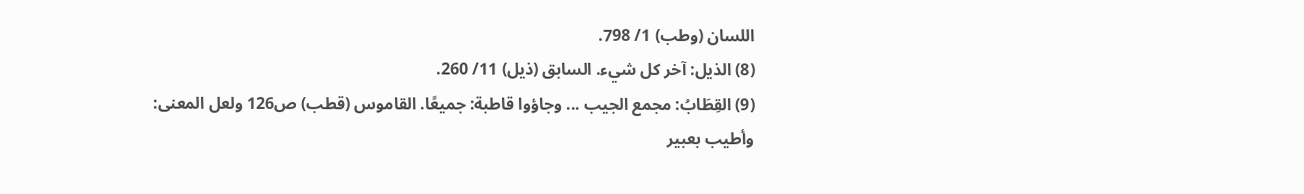اللسان (وطب) 1/ 798.
(8) الذيل: آخر كل شيء. السابق (ذيل) 11/ 260.
(9) القِطَابُ: مجمع الجيب ... وجاؤوا قاطبة: جميعًا. القاموس (قطب) ص126 ولعل المعنى: وأطيب بعبير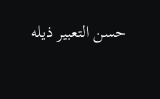حسن التعبير ذيله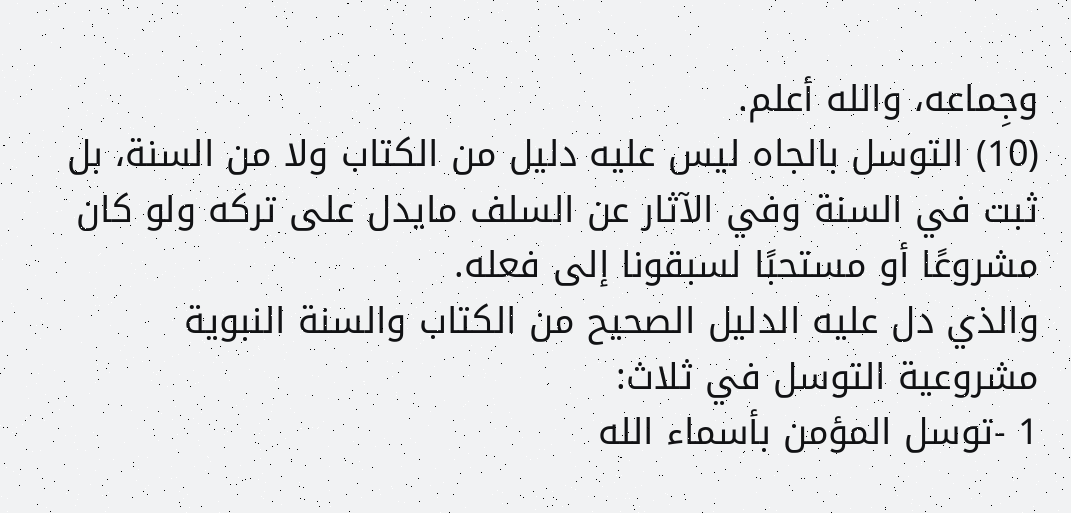وجِماعه، والله أعلم.
(10) التوسل بالجاه ليس عليه دليل من الكتاب ولا من السنة، بل ثبت في السنة وفي الآثار عن السلف مايدل على تركه ولو كان مشروعًا أو مستحبًا لسبقونا إلى فعله.
والذي دل عليه الدليل الصحيح من الكتاب والسنة النبوية مشروعية التوسل في ثلاث:
1 -توسل المؤمن بأسماء الله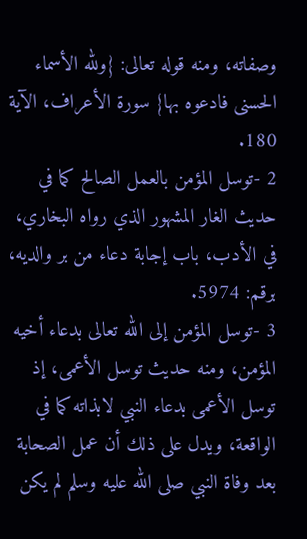وصفاته، ومنه قوله تعالى: {ولله الأسماء الحسنى فادعوه بها} سورة الأعراف، الآية 180.
2 -توسل المؤمن بالعمل الصالح كما في حديث الغار المشهور الذي رواه البخاري، في الأدب، باب إجابة دعاء من بر والديه، برقم: 5974.
3 -توسل المؤمن إلى الله تعالى بدعاء أخيه المؤمن، ومنه حديث توسل الأعمى، إذ توسل الأعمى بدعاء النبي لابذاته كما في الواقعة، ويدل على ذلك أن عمل الصحابة بعد وفاة النبي صلى الله عليه وسلم لم يكن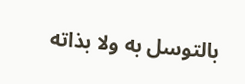بالتوسل به ولا بذاته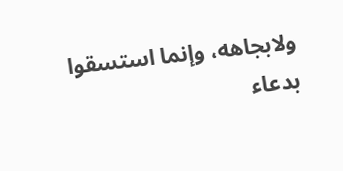ولابجاهه، وإنما استسقوا بدعاء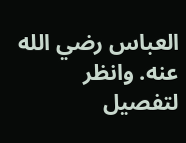العباس رضي الله عنه. وانظر لتفصيل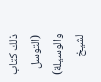ذلك كتاب (التوسل والوسيلة) لشيخ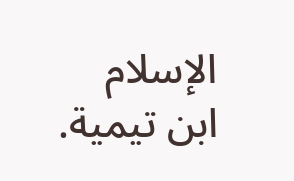الإسلام ابن تيمية.